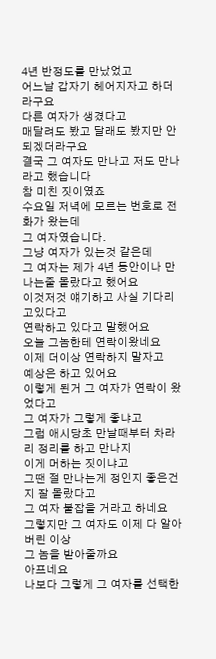4년 반정도를 만났었고
어느날 갑자기 헤어지자고 하더라구요
다른 여자가 생겼다고
매달려도 봤고 달래도 봤지만 안되겠더라구요
결국 그 여자도 만나고 저도 만나라고 했습니다
참 미친 짓이였죠
수요일 저녁에 모르는 번호로 전화가 왔는데
그 여자였습니다.
그냥 여자가 있는것 같은데
그 여자는 제가 4년 동안이나 만나는줄 몰랐다고 했어요
이것저것 얘기하고 사실 기다리고있다고
연락하고 있다고 말했어요
오늘 그놈한테 연락이왔네요
이제 더이상 연락하지 말자고
예상은 하고 있어요
이렇게 된거 그 여자가 연락이 왔었다고
그 여자가 그렇게 좋냐고
그럼 애시당초 만날때부터 차라리 정리를 하고 만나지
이게 머하는 짓이냐고
그땐 절 만나는게 정인지 좋은건지 잘 몰랐다고
그 여자 붙잡을 거라고 하네요
그렇지만 그 여자도 이제 다 알아버린 이상
그 놈을 받아줄까요
아프네요
나보다 그렇게 그 여자를 선택한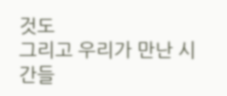것도
그리고 우리가 만난 시간들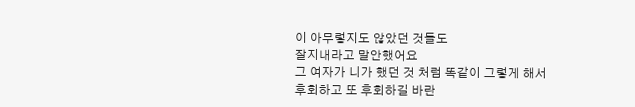이 아무렇지도 않았던 것들도
잘지내라고 말안했어요
그 여자가 니가 했던 것 처럼 똑같이 그렇게 해서
후회하고 또 후회하길 바란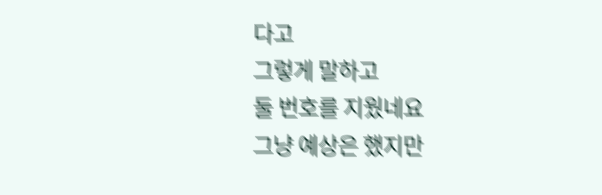다고
그렇게 말하고
둘 번호를 지웠네요
그냥 예상은 했지만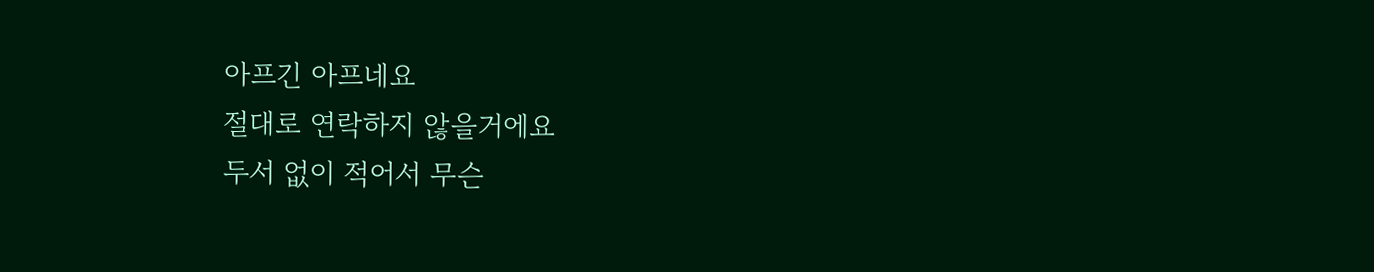아프긴 아프네요
절대로 연락하지 않을거에요
두서 없이 적어서 무슨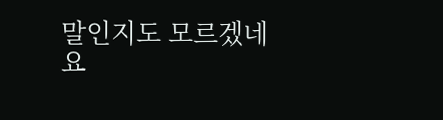말인지도 모르겠네요